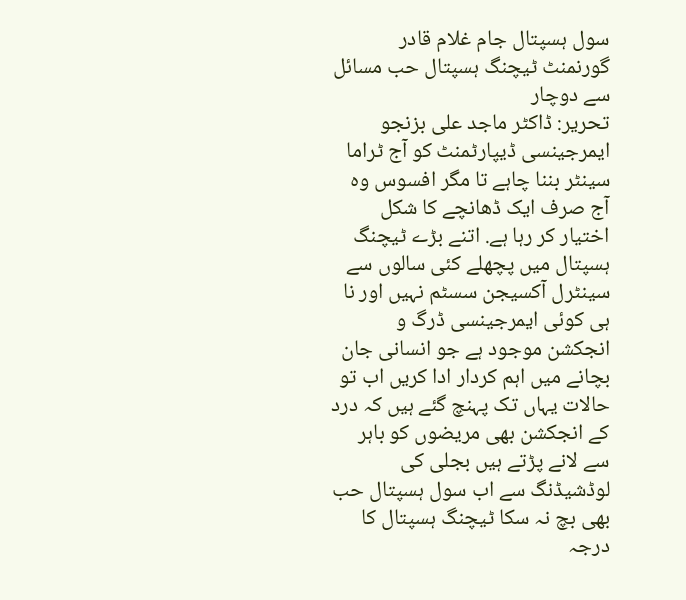سول ہسپتال جام غلام قادر گورنمنٹ ٹیچنگ ہسپتال حب مسائل سے دوچار
تحریر: ڈاکٹر ماجد علی بزنجو
ایمرجینسی ڈیپارٹمنٹ کو آج ٹراما سینٹر بننا چاہے تا مگر افسوس وہ آج صرف ایک ڈھانچے کا شکل اختیار کر رہا ہے. اتنے بڑے ٹیچنگ ہسپتال میں پچھلے کئی سالوں سے سینٹرل آکسیجن سسٹم نہیں اور نا ہی کوئی ایمرجینسی ڈرگ و انجکشن موجود ہے جو انسانی جان بچانے میں اہم کردار ادا کریں اب تو حالات یہاں تک پہنچ گئے ہیں کہ درد کے انجکشن بھی مریضوں کو باہر سے لانے پڑتے ہیں بجلی کی لوڈشیڈنگ سے اب سول ہسپتال حب بھی بچ نہ سکا ٹیچنگ ہسپتال کا درجہ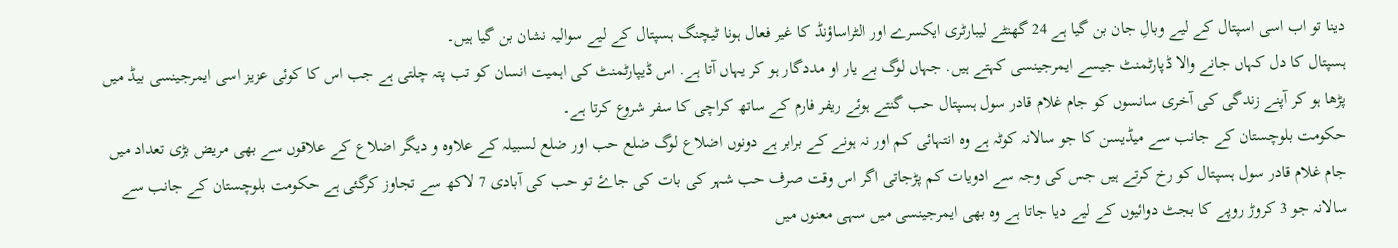دینا تو اب اسی اسپتال کے لیے وبالِ جان بن گیا ہے 24 گھنٹے لیبارٹری ایکسرے اور الٹراساؤنڈ کا غیر فعال ہونا ٹیچنگ ہسپتال کے لیے سوالیہ نشان بن گیا ہیں۔
ہسپتال کا دل کہاں جانے والا ڈپارٹمنٹ جیسے ایمرجینسی کہتے ہیں. جہاں لوگ بے یار او مددگار ہو کر یہاں آتا ہے. اس ڈیپارٹمنٹ کی اہمیت انسان کو تب پتہ چلتی ہے جب اس کا کوئی عزیز اسی ایمرجینسی بیڈ میں پڑھا ہو کر آپنے زندگی کی آخری سانسوں کو جام غلام قادر سول ہسپتال حب گنتے ہوئے ریفر فارم کے ساتھ کراچی کا سفر شروع کرتا ہے۔
حکومت بلوچستان کے جانب سے میڈیسن کا جو سالانہ کوٹہ ہے وہ انتہائی کم اور نہ ہونے کے برابر ہے دونوں اضلاع لوگ ضلع حب اور ضلع لسبیلہ کے علاوہ و دیگر اضلاع کے علاقوں سے بھی مریض بڑی تعداد میں جام غلام قادر سول ہسپتال کو رخ کرتے ہیں جس کی وجہ سے ادویات کم پڑجاتی اگر اس وقت صرف حب شہر کی بات کی جاۓ تو حب کی آبادی 7 لاکھ سے تجاوز کرگئی ہے حکومت بلوچستان کے جانب سے سالانہ جو 3 کروڑ روپے کا بجٹ دوائیوں کے لیے دیا جاتا ہے وہ بھی ایمرجینسی میں سہی معنوں میں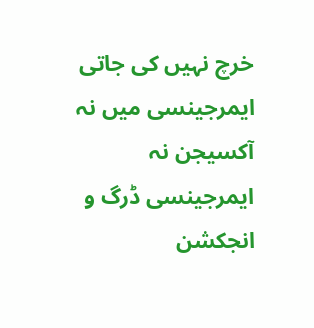خرچ نہیں کی جاتی ایمرجینسی میں نہ آکسیجن نہ ایمرجینسی ڈرگ و انجکشن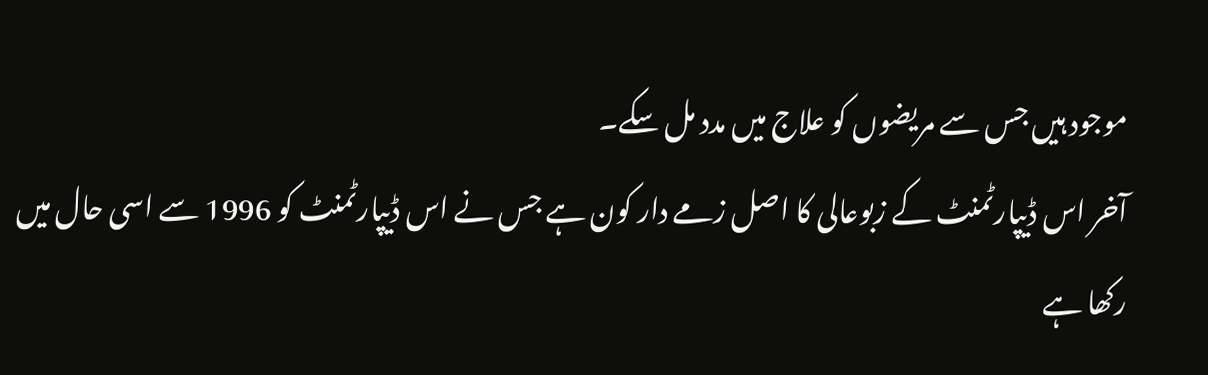موجود ہیں جس سے مریضوں کو علاج میں مدد مل سکے۔
آخر اس ڈیپارٹمنٹ کے زبوعالی کا اصل زمے دار کون ہے جس نے اس ڈیپارٹمنٹ کو 1996 سے اسی حال میں رکھا ہے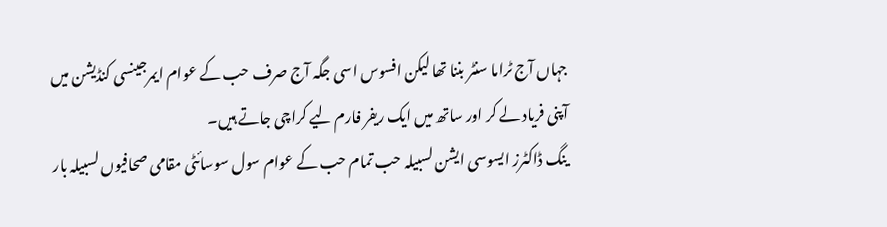جہاں آج ٹراما سنٹر بننا تھا لیکن افسوس اسی جگہ آج صرف حب کے عوام ایمرجینسی کنڈیشن میں آپنی فریاد لے کر اور ساتھ میں ایک ریفر فارم لیے کراچی جاتے ہیں۔
ینگ ڈاکٹرز ایسوسی ایشن لسبیلہ حب تمام حب کے عوام سول سوسائٹی مقامی صحافیوں لسبیلہ بار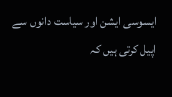ایسوسی ایشن اور سیاست دانوں سے اپیل کرتی ہیں کہ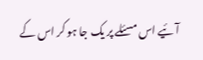آئیے اس مسئلے پر یک جا ہو کر اس کے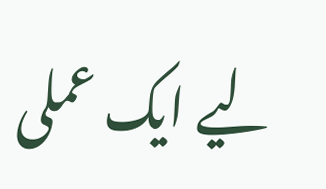لیے ایک عملی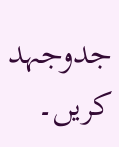جدوجہد کریں۔